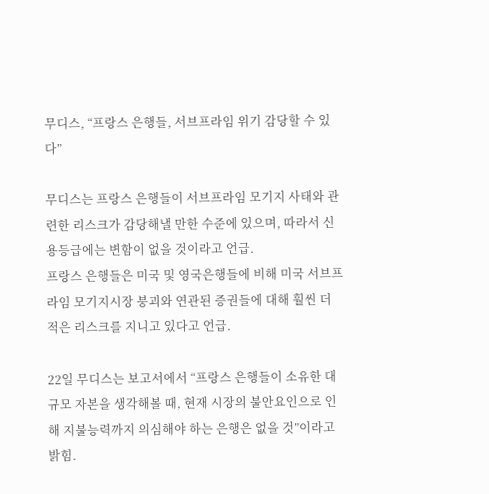무디스, “프랑스 은행들, 서브프라임 위기 감당할 수 있다”

무디스는 프랑스 은행들이 서브프라임 모기지 사태와 관련한 리스크가 감당해낼 만한 수준에 있으며, 따라서 신용등급에는 변함이 없을 것이라고 언급.
프랑스 은행들은 미국 및 영국은행들에 비해 미국 서브프라임 모기지시장 붕괴와 연관된 증권들에 대해 훨씬 더 적은 리스크를 지니고 있다고 언급.

22일 무디스는 보고서에서 “프랑스 은행들이 소유한 대규모 자본을 생각해볼 때, 현재 시장의 불안요인으로 인해 지불능력까지 의심해야 하는 은행은 없을 것”이라고 밝힘.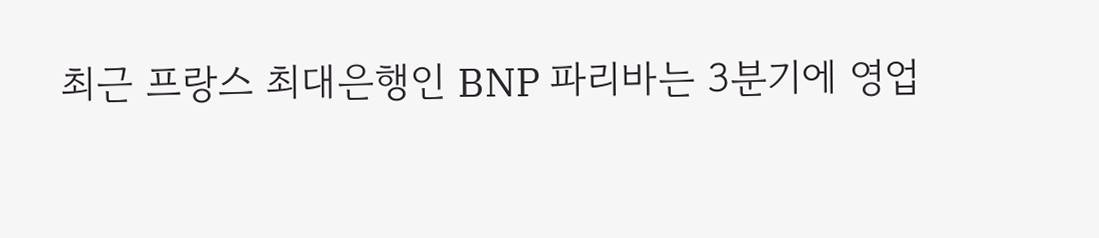최근 프랑스 최대은행인 BNP 파리바는 3분기에 영업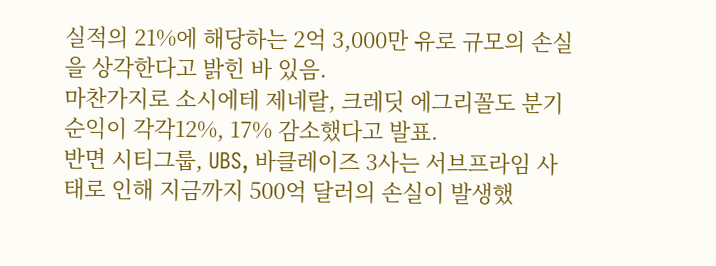실적의 21%에 해당하는 2억 3,000만 유로 규모의 손실을 상각한다고 밝힌 바 있음.
마찬가지로 소시에테 제네랄, 크레딧 에그리꼴도 분기 순익이 각각12%, 17% 감소했다고 발표.
반면 시티그룹, UBS, 바클레이즈 3사는 서브프라임 사태로 인해 지금까지 500억 달러의 손실이 발생했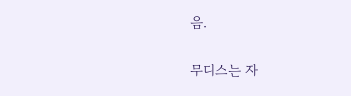음.

무디스는 자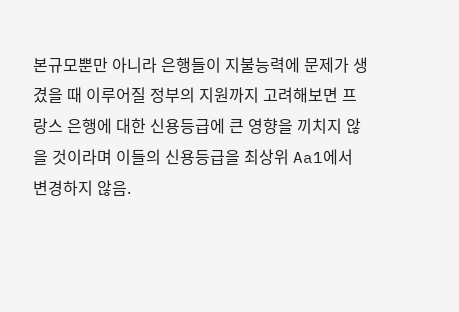본규모뿐만 아니라 은행들이 지불능력에 문제가 생겼을 때 이루어질 정부의 지원까지 고려해보면 프랑스 은행에 대한 신용등급에 큰 영향을 끼치지 않을 것이라며 이들의 신용등급을 최상위 Aa1에서 변경하지 않음.